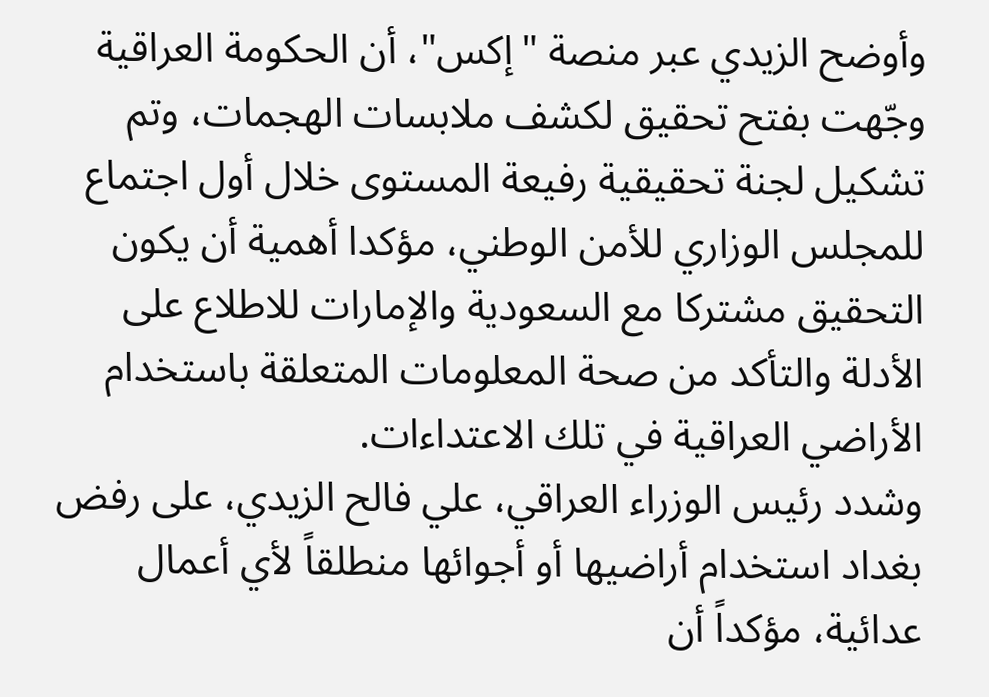وأوضح الزيدي عبر منصة "إكس"، أن الحكومة العراقية وجّهت بفتح تحقيق لكشف ملابسات الهجمات، وتم تشكيل لجنة تحقيقية رفيعة المستوى خلال أول اجتماع للمجلس الوزاري للأمن الوطني، مؤكدا أهمية أن يكون التحقيق مشتركا مع السعودية والإمارات للاطلاع على الأدلة والتأكد من صحة المعلومات المتعلقة باستخدام الأراضي العراقية في تلك الاعتداءات.
وشدد رئيس الوزراء العراقي، علي فالح الزيدي، على رفض بغداد استخدام أراضيها أو أجوائها منطلقاً لأي أعمال عدائية، مؤكداً أن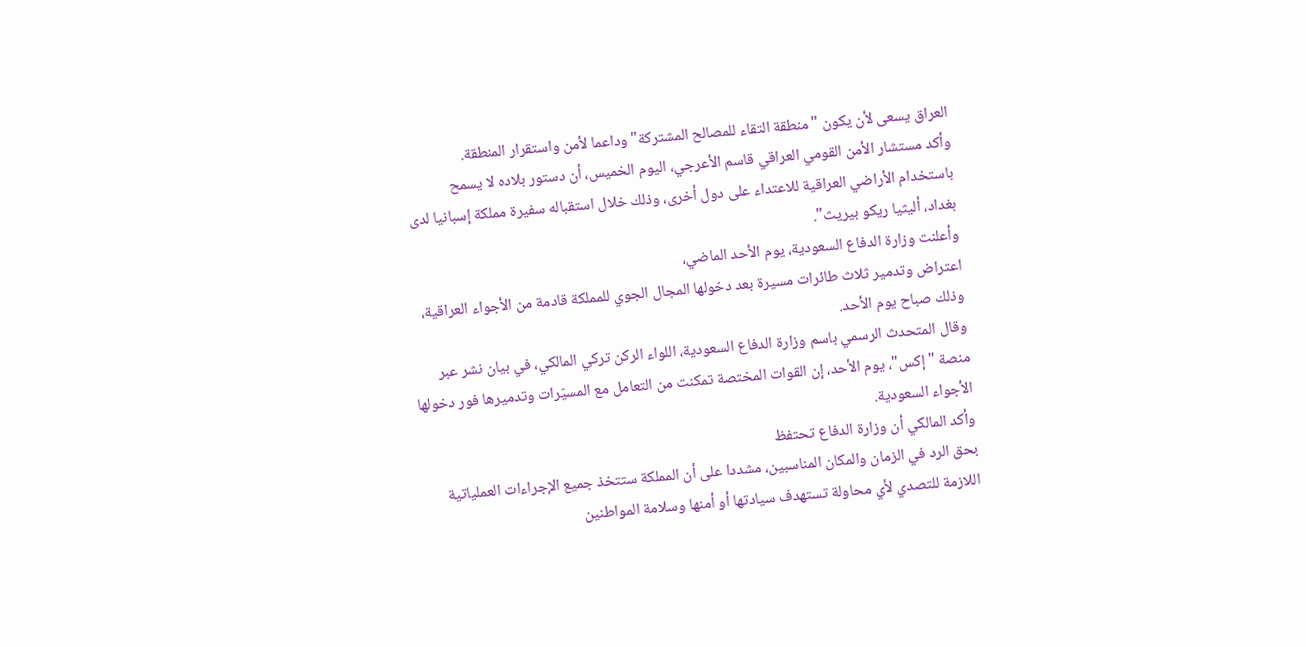العراق يسعى لأن يكون "منطقة التقاء للمصالح المشتركة" وداعما لأمن واستقرار المنطقة.
وأكد مستشار الأمن القومي العراقي قاسم الأعرجي، اليوم الخميس، أن دستور بلاده لا يسمح باستخدام الأراضي العراقية للاعتداء على دول أخرى، وذلك خلال استقباله سفيرة مملكة إسبانيا لدى بغداد، أليثيا ريكو بيريث".
وأعلنت وزارة الدفاع السعودية، يوم الأحد الماضي،
اعتراض وتدمير ثلاث طائرات مسيرة بعد دخولها المجال الجوي للمملكة قادمة من الأجواء العراقية، وذلك صباح يوم الأحد.
وقال المتحدث الرسمي باسم وزارة الدفاع السعودية، اللواء الركن تركي المالكي، في بيان نشر عبر منصة "إكس"، يوم الأحد، إن القوات المختصة تمكنت من التعامل مع المسيّرات وتدميرها فور دخولها
الأجواء السعودية.
وأكد المالكي أن وزارة الدفاع تحتفظ
بحق الرد في الزمان والمكان المناسبين، مشددا على أن المملكة ستتخذ جميع الإجراءات العملياتية اللازمة للتصدي لأي محاولة تستهدف سيادتها أو أمنها وسلامة المواطنين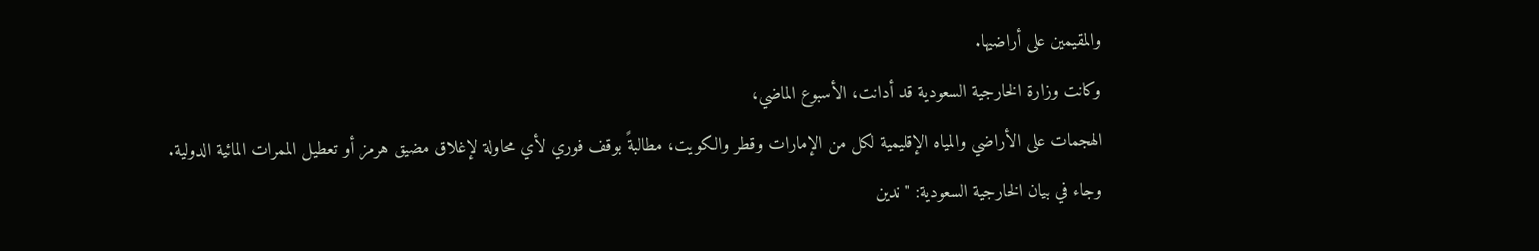والمقيمين على أراضيها.
وكانت وزارة الخارجية السعودية قد أدانت، الأسبوع الماضي،
الهجمات على الأراضي والمياه الإقليمية لكل من الإمارات وقطر والكويت، مطالبةً بوقف فوري لأي محاولة لإغلاق مضيق هرمز أو تعطيل الممرات المائية الدولية.
وجاء في بيان الخارجية السعودية: "ندين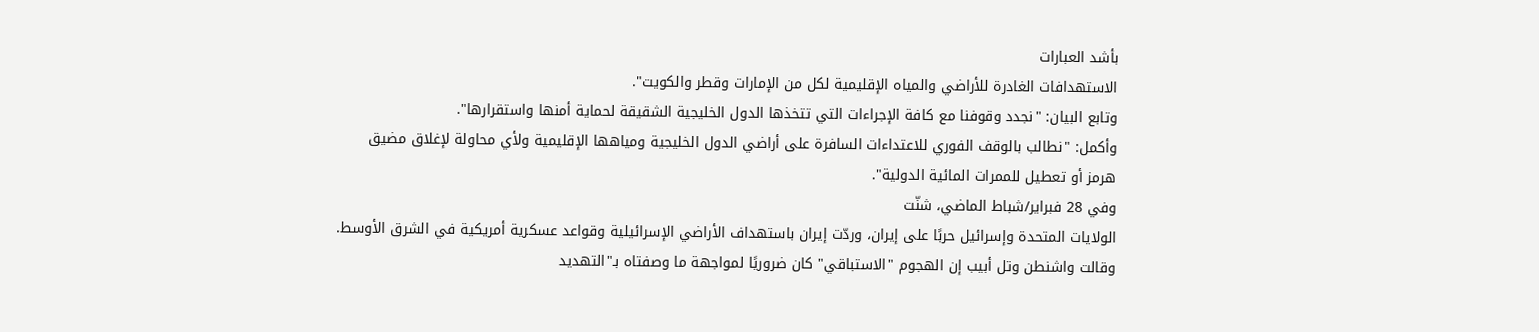بأشد العبارات
الاستهدافات الغادرة للأراضي والمياه الإقليمية لكل من الإمارات وقطر والكويت".
وتابع البيان: "نجدد وقوفنا مع كافة الإجراءات التي تتخذها الدول الخليجية الشقيقة لحماية أمنها واستقرارها".
وأكمل: "نطالب بالوقف الفوري للاعتداءات السافرة على أراضي الدول الخليجية ومياهها الإقليمية ولأي محاولة لإغلاق مضيق
هرمز أو تعطيل للممرات المائية الدولية".
وفي 28 فبراير/شباط الماضي، شنّت
الولايات المتحدة وإسرائيل حربًا على إيران، وردّت إيران باستهداف الأراضي الإسرائيلية وقواعد عسكرية أمريكية في الشرق الأوسط.
وقالت واشنطن وتل أبيب إن الهجوم "الاستباقي" كان ضروريًا لمواجهة ما وصفتاه بـ"التهديد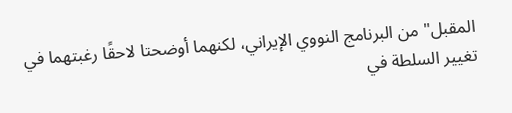المقبل" من البرنامج النووي الإيراني، لكنهما أوضحتا لاحقًا رغبتهما في تغيير السلطة في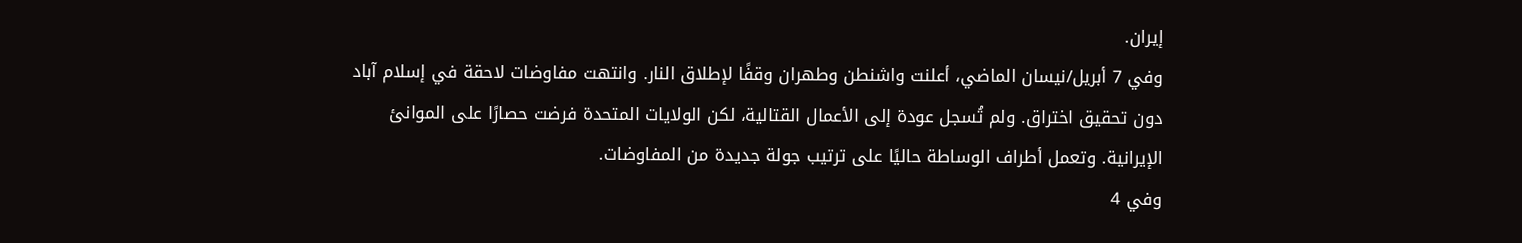إيران.
وفي 7 أبريل/نيسان الماضي، أعلنت واشنطن وطهران وقفًا لإطلاق النار. وانتهت مفاوضات لاحقة في إسلام آباد دون تحقيق اختراق. ولم تُسجل عودة إلى الأعمال القتالية، لكن الولايات المتحدة فرضت حصارًا على الموانئ الإيرانية. وتعمل أطراف الوساطة حاليًا على ترتيب جولة جديدة من المفاوضات.
وفي 4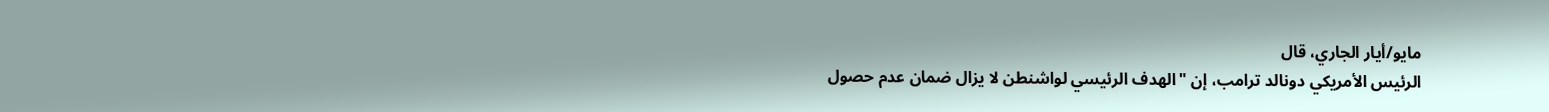مايو/أيار الجاري، قال
الرئيس الأمريكي دونالد ترامب، إن "الهدف الرئيسي لواشنطن لا يزال ضمان عدم حصول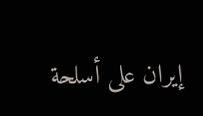إيران على أسلحة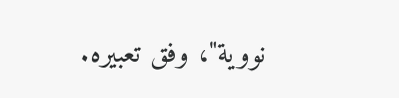نووية"، وفق تعبيره.